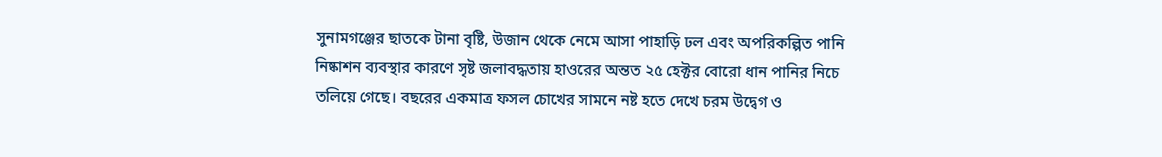সুনামগঞ্জের ছাতকে টানা বৃষ্টি, উজান থেকে নেমে আসা পাহাড়ি ঢল এবং অপরিকল্পিত পানি নিষ্কাশন ব্যবস্থার কারণে সৃষ্ট জলাবদ্ধতায় হাওরের অন্তত ২৫ হেক্টর বোরো ধান পানির নিচে তলিয়ে গেছে। বছরের একমাত্র ফসল চোখের সামনে নষ্ট হতে দেখে চরম উদ্বেগ ও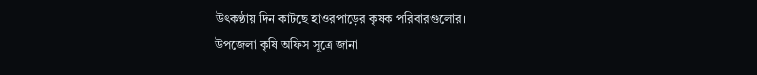উৎকণ্ঠায় দিন কাটছে হাওরপাড়ের কৃষক পরিবারগুলোর।
উপজেলা কৃষি অফিস সূত্রে জানা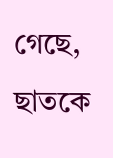গেছে, ছাতকে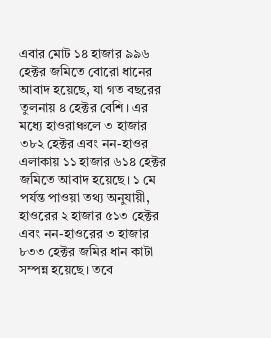এবার মোট ১৪ হাজার ৯৯৬ হেক্টর জমিতে বোরো ধানের আবাদ হয়েছে, যা গত বছরের তুলনায় ৪ হেক্টর বেশি। এর মধ্যে হাওরাঞ্চলে ৩ হাজার ৩৮২ হেক্টর এবং নন-হাওর এলাকায় ১১ হাজার ৬১৪ হেক্টর জমিতে আবাদ হয়েছে। ১ মে পর্যন্ত পাওয়া তথ্য অনুযায়ী, হাওরের ২ হাজার ৫১৩ হেক্টর এবং নন-হাওরের ৩ হাজার ৮৩৩ হেক্টর জমির ধান কাটা সম্পন্ন হয়েছে। তবে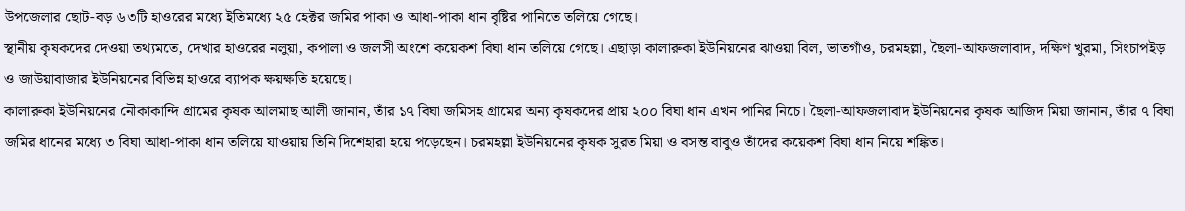উপজেলার ছোট-বড় ৬৩টি হাওরের মধ্যে ইতিমধ্যে ২৫ হেক্টর জমির পাকা ও আধা-পাকা ধান বৃষ্টির পানিতে তলিয়ে গেছে।
স্থানীয় কৃষকদের দেওয়া তথ্যমতে, দেখার হাওরের নলুয়া, কপালা ও জলসী অংশে কয়েকশ বিঘা ধান তলিয়ে গেছে। এছাড়া কালারুকা ইউনিয়নের ঝাওয়া বিল, ভাতগাঁও, চরমহল্লা, ছৈলা-আফজলাবাদ, দক্ষিণ খুরমা, সিংচাপইড় ও জাউয়াবাজার ইউনিয়নের বিভিন্ন হাওরে ব্যাপক ক্ষয়ক্ষতি হয়েছে।
কালারুকা ইউনিয়নের নৌকাকান্দি গ্রামের কৃষক আলমাছ আলী জানান, তাঁর ১৭ বিঘা জমিসহ গ্রামের অন্য কৃষকদের প্রায় ২০০ বিঘা ধান এখন পানির নিচে। ছৈলা-আফজলাবাদ ইউনিয়নের কৃষক আজিদ মিয়া জানান, তাঁর ৭ বিঘা জমির ধানের মধ্যে ৩ বিঘা আধা-পাকা ধান তলিয়ে যাওয়ায় তিনি দিশেহারা হয়ে পড়েছেন। চরমহল্লা ইউনিয়নের কৃষক সুরত মিয়া ও বসন্ত বাবুও তাঁদের কয়েকশ বিঘা ধান নিয়ে শঙ্কিত।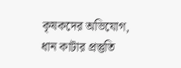কৃষকদের অভিযোগ, ধান কাটার প্রস্তুতি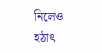নিলেও হঠাৎ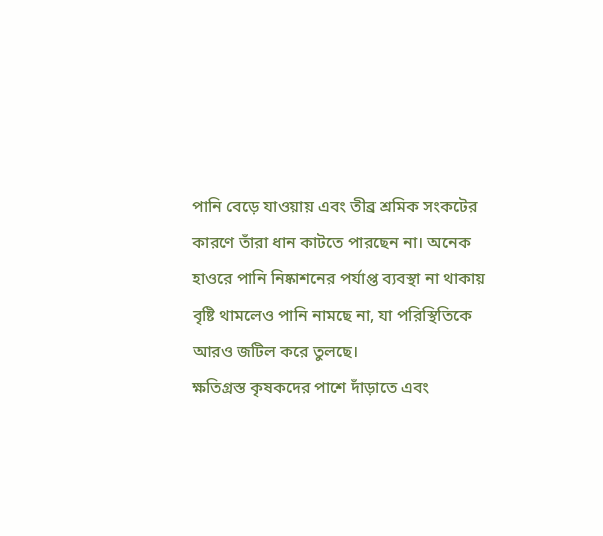পানি বেড়ে যাওয়ায় এবং তীব্র শ্রমিক সংকটের কারণে তাঁরা ধান কাটতে পারছেন না। অনেক হাওরে পানি নিষ্কাশনের পর্যাপ্ত ব্যবস্থা না থাকায় বৃষ্টি থামলেও পানি নামছে না, যা পরিস্থিতিকে আরও জটিল করে তুলছে।
ক্ষতিগ্রস্ত কৃষকদের পাশে দাঁড়াতে এবং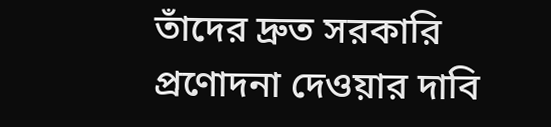তাঁদের দ্রুত সরকারি প্রণোদনা দেওয়ার দাবি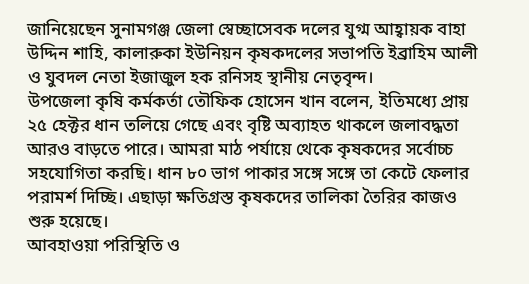জানিয়েছেন সুনামগঞ্জ জেলা স্বেচ্ছাসেবক দলের যুগ্ম আহ্বায়ক বাহা উদ্দিন শাহি, কালারুকা ইউনিয়ন কৃষকদলের সভাপতি ইব্রাহিম আলী ও যুবদল নেতা ইজাজুল হক রনিসহ স্থানীয় নেতৃবৃন্দ।
উপজেলা কৃষি কর্মকর্তা তৌফিক হোসেন খান বলেন, ইতিমধ্যে প্রায় ২৫ হেক্টর ধান তলিয়ে গেছে এবং বৃষ্টি অব্যাহত থাকলে জলাবদ্ধতা আরও বাড়তে পারে। আমরা মাঠ পর্যায়ে থেকে কৃষকদের সর্বোচ্চ সহযোগিতা করছি। ধান ৮০ ভাগ পাকার সঙ্গে সঙ্গে তা কেটে ফেলার পরামর্শ দিচ্ছি। এছাড়া ক্ষতিগ্রস্ত কৃষকদের তালিকা তৈরির কাজও শুরু হয়েছে।
আবহাওয়া পরিস্থিতি ও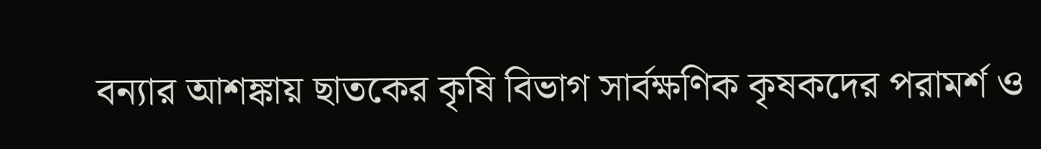বন্যার আশঙ্কায় ছাতকের কৃষি বিভাগ সার্বক্ষণিক কৃষকদের পরামর্শ ও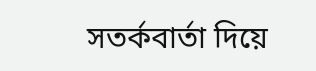সতর্কবার্তা দিয়ে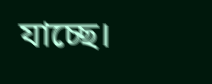যাচ্ছে।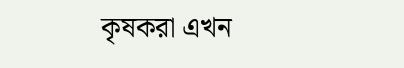কৃষকরা এখন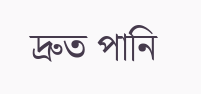দ্রুত পানি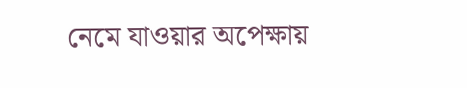নেমে যাওয়ার অপেক্ষায়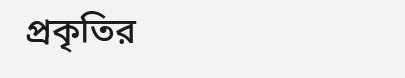প্রকৃতির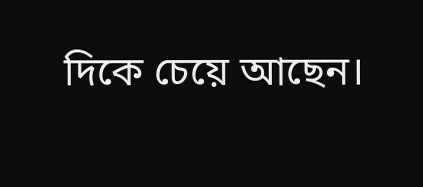দিকে চেয়ে আছেন।